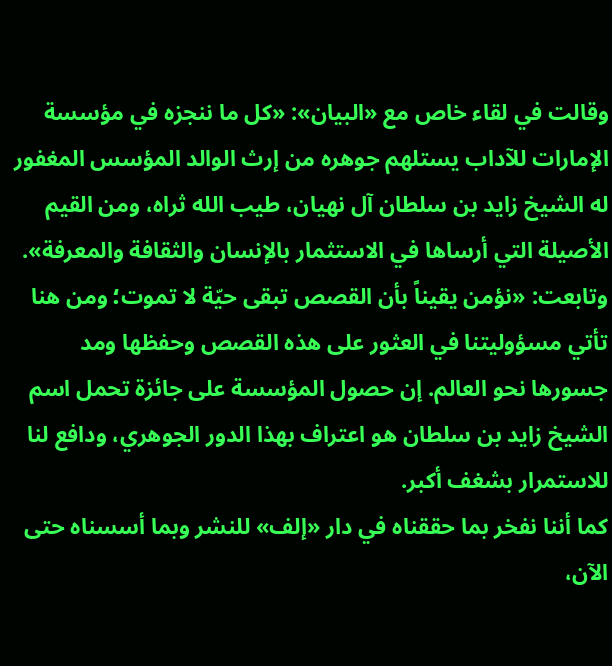وقالت في لقاء خاص مع «البيان»: «كل ما ننجزه في مؤسسة الإمارات للآداب يستلهم جوهره من إرث الوالد المؤسس المغفور له الشيخ زايد بن سلطان آل نهيان، طيب الله ثراه، ومن القيم الأصيلة التي أرساها في الاستثمار بالإنسان والثقافة والمعرفة».
وتابعت: «نؤمن يقيناً بأن القصص تبقى حيّة لا تموت؛ ومن هنا تأتي مسؤوليتنا في العثور على هذه القصص وحفظها ومد جسورها نحو العالم. إن حصول المؤسسة على جائزة تحمل اسم الشيخ زايد بن سلطان هو اعتراف بهذا الدور الجوهري، ودافع لنا للاستمرار بشغف أكبر.
كما أننا نفخر بما حققناه في دار «إلف» للنشر وبما أسسناه حتى الآن،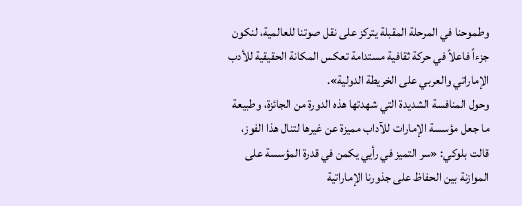وطموحنا في المرحلة المقبلة يتركز على نقل صوتنا للعالمية، لنكون جزءاً فاعلاً في حركة ثقافية مستدامة تعكس المكانة الحقيقية للأدب الإماراتي والعربي على الخريطة الدولية».
وحول المنافسة الشديدة التي شهدتها هذه الدورة من الجائزة، وطبيعة ما جعل مؤسسة الإمارات للآداب مميزة عن غيرها لتنال هذا الفوز، قالت بلوكي: «سر التميز في رأيي يكمن في قدرة المؤسسة على الموازنة بين الحفاظ على جذورنا الإماراتية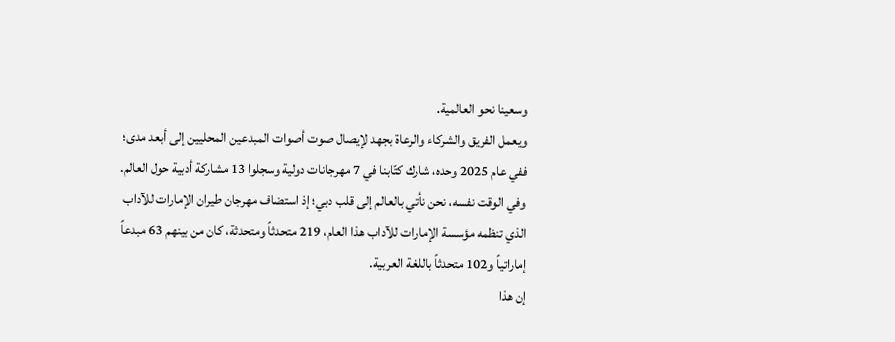وسعينا نحو العالمية.
ويعمل الفريق والشركاء والرعاة بجهد لإيصال صوت أصوات المبدعين المحليين إلى أبعد مدى؛ ففي عام 2025 وحده، شارك كتّابنا في 7 مهرجانات دولية وسجلوا 13 مشاركة أدبية حول العالم.
وفي الوقت نفسه، نحن نأتي بالعالم إلى قلب دبي؛ إذ استضاف مهرجان طيران الإمارات للآداب الذي تنظمه مؤسسة الإمارات للآداب هذا العام، 219 متحدثاً ومتحدثة، كان من بينهم 63 مبدعاً إماراتياً و102 متحدثاً باللغة العربية.
إن هذا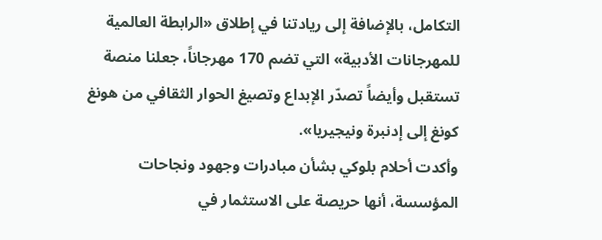التكامل، بالإضافة إلى ريادتنا في إطلاق «الرابطة العالمية للمهرجانات الأدبية» التي تضم 170 مهرجاناً، جعلنا منصة تستقبل وأيضاً تصدّر الإبداع وتصيغ الحوار الثقافي من هونغ كونغ إلى إدنبرة ونيجيريا».
وأكدت أحلام بلوكي بشأن مبادرات وجهود ونجاحات المؤسسة، أنها حريصة على الاستثمار في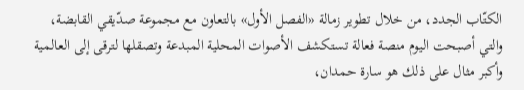الكتّاب الجدد، من خلال تطوير زمالة «الفصل الأول» بالتعاون مع مجموعة صدّيقي القابضة، والتي أصبحت اليوم منصة فعالة تستكشف الأصوات المحلية المبدعة وتصقلها لترقى إلى العالمية وأكبر مثال على ذلك هو سارة حمدان،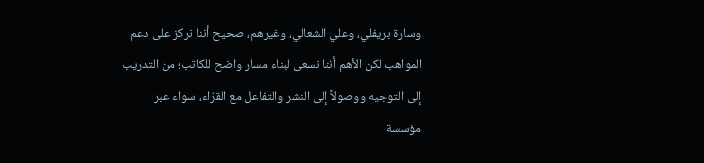وسارة بريفلي، وعلي الشعالي، وغيرهم، صحيح أننا نركز على دعم المواهب لكن الأهم أننا نسعى لبناء مسار واضح للكاتب؛ من التدريب إلى التوجيه ووصولاً إلى النشر والتفاعل مع القرّاء، سواء عبر مؤسسة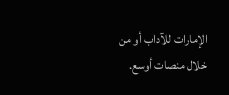الإمارات للآداب أو من خلال منصات أوسع.